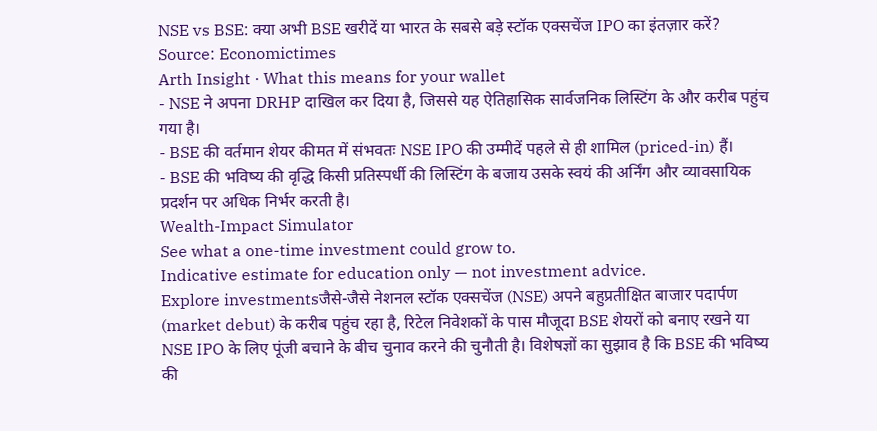NSE vs BSE: क्या अभी BSE खरीदें या भारत के सबसे बड़े स्टॉक एक्सचेंज IPO का इंतज़ार करें?
Source: Economictimes
Arth Insight · What this means for your wallet
- NSE ने अपना DRHP दाखिल कर दिया है, जिससे यह ऐतिहासिक सार्वजनिक लिस्टिंग के और करीब पहुंच गया है।
- BSE की वर्तमान शेयर कीमत में संभवतः NSE IPO की उम्मीदें पहले से ही शामिल (priced-in) हैं।
- BSE की भविष्य की वृद्धि किसी प्रतिस्पर्धी की लिस्टिंग के बजाय उसके स्वयं की अर्निंग और व्यावसायिक प्रदर्शन पर अधिक निर्भर करती है।
Wealth-Impact Simulator
See what a one-time investment could grow to.
Indicative estimate for education only — not investment advice.
Explore investmentsजैसे-जैसे नेशनल स्टॉक एक्सचेंज (NSE) अपने बहुप्रतीक्षित बाजार पदार्पण (market debut) के करीब पहुंच रहा है, रिटेल निवेशकों के पास मौजूदा BSE शेयरों को बनाए रखने या NSE IPO के लिए पूंजी बचाने के बीच चुनाव करने की चुनौती है। विशेषज्ञों का सुझाव है कि BSE की भविष्य की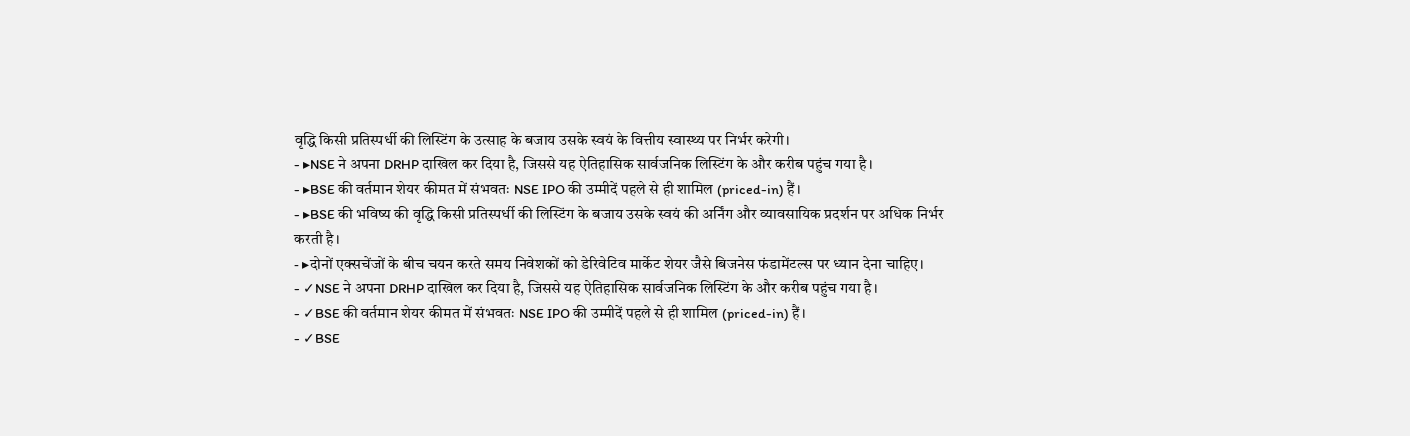वृद्धि किसी प्रतिस्पर्धी की लिस्टिंग के उत्साह के बजाय उसके स्वयं के वित्तीय स्वास्थ्य पर निर्भर करेगी।
- ▸NSE ने अपना DRHP दाखिल कर दिया है, जिससे यह ऐतिहासिक सार्वजनिक लिस्टिंग के और करीब पहुंच गया है।
- ▸BSE की वर्तमान शेयर कीमत में संभवतः NSE IPO की उम्मीदें पहले से ही शामिल (priced-in) हैं।
- ▸BSE की भविष्य की वृद्धि किसी प्रतिस्पर्धी की लिस्टिंग के बजाय उसके स्वयं की अर्निंग और व्यावसायिक प्रदर्शन पर अधिक निर्भर करती है।
- ▸दोनों एक्सचेंजों के बीच चयन करते समय निवेशकों को डेरिवेटिव मार्केट शेयर जैसे बिजनेस फंडामेंटल्स पर ध्यान देना चाहिए।
- ✓NSE ने अपना DRHP दाखिल कर दिया है, जिससे यह ऐतिहासिक सार्वजनिक लिस्टिंग के और करीब पहुंच गया है।
- ✓BSE की वर्तमान शेयर कीमत में संभवतः NSE IPO की उम्मीदें पहले से ही शामिल (priced-in) हैं।
- ✓BSE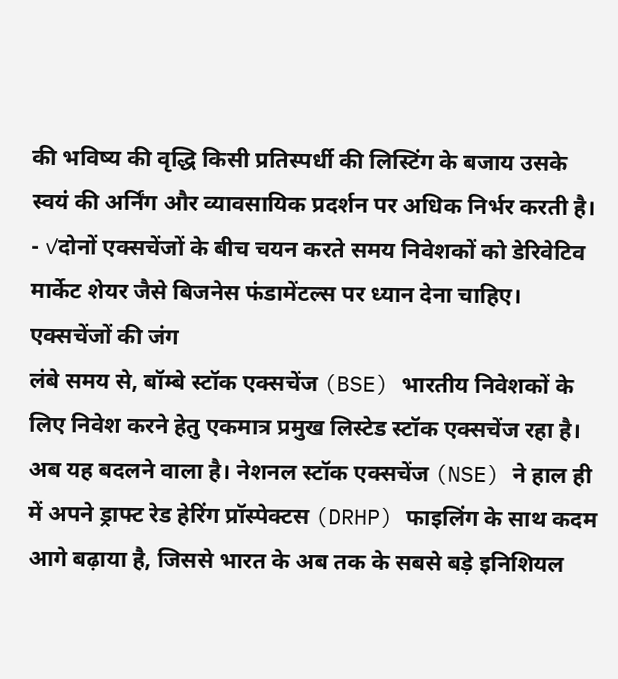की भविष्य की वृद्धि किसी प्रतिस्पर्धी की लिस्टिंग के बजाय उसके स्वयं की अर्निंग और व्यावसायिक प्रदर्शन पर अधिक निर्भर करती है।
- ✓दोनों एक्सचेंजों के बीच चयन करते समय निवेशकों को डेरिवेटिव मार्केट शेयर जैसे बिजनेस फंडामेंटल्स पर ध्यान देना चाहिए।
एक्सचेंजों की जंग
लंबे समय से, बॉम्बे स्टॉक एक्सचेंज (BSE) भारतीय निवेशकों के लिए निवेश करने हेतु एकमात्र प्रमुख लिस्टेड स्टॉक एक्सचेंज रहा है। अब यह बदलने वाला है। नेशनल स्टॉक एक्सचेंज (NSE) ने हाल ही में अपने ड्राफ्ट रेड हेरिंग प्रॉस्पेक्टस (DRHP) फाइलिंग के साथ कदम आगे बढ़ाया है, जिससे भारत के अब तक के सबसे बड़े इनिशियल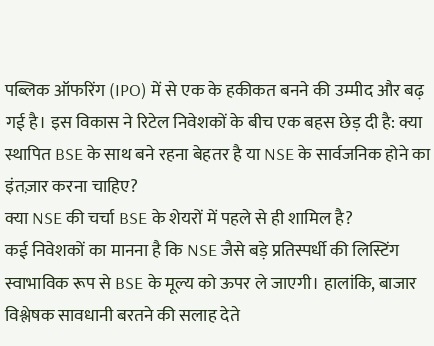पब्लिक ऑफरिंग (IPO) में से एक के हकीकत बनने की उम्मीद और बढ़ गई है। इस विकास ने रिटेल निवेशकों के बीच एक बहस छेड़ दी है: क्या स्थापित BSE के साथ बने रहना बेहतर है या NSE के सार्वजनिक होने का इंतज़ार करना चाहिए?
क्या NSE की चर्चा BSE के शेयरों में पहले से ही शामिल है?
कई निवेशकों का मानना है कि NSE जैसे बड़े प्रतिस्पर्धी की लिस्टिंग स्वाभाविक रूप से BSE के मूल्य को ऊपर ले जाएगी। हालांकि, बाजार विश्लेषक सावधानी बरतने की सलाह देते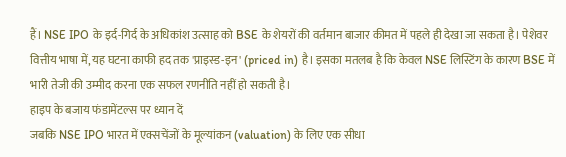हैं। NSE IPO के इर्द-गिर्द के अधिकांश उत्साह को BSE के शेयरों की वर्तमान बाजार कीमत में पहले ही देखा जा सकता है। पेशेवर वित्तीय भाषा में, यह घटना काफी हद तक 'प्राइस्ड-इन' (priced in) है। इसका मतलब है कि केवल NSE लिस्टिंग के कारण BSE में भारी तेजी की उम्मीद करना एक सफल रणनीति नहीं हो सकती है।
हाइप के बजाय फंडामेंटल्स पर ध्यान दें
जबकि NSE IPO भारत में एक्सचेंजों के मूल्यांकन (valuation) के लिए एक सीधा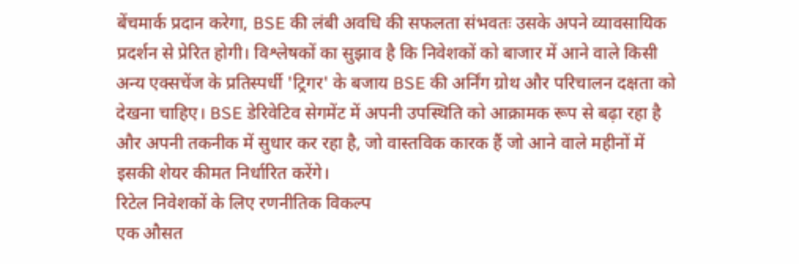बेंचमार्क प्रदान करेगा, BSE की लंबी अवधि की सफलता संभवतः उसके अपने व्यावसायिक प्रदर्शन से प्रेरित होगी। विश्लेषकों का सुझाव है कि निवेशकों को बाजार में आने वाले किसी अन्य एक्सचेंज के प्रतिस्पर्धी 'ट्रिगर' के बजाय BSE की अर्निंग ग्रोथ और परिचालन दक्षता को देखना चाहिए। BSE डेरिवेटिव सेगमेंट में अपनी उपस्थिति को आक्रामक रूप से बढ़ा रहा है और अपनी तकनीक में सुधार कर रहा है, जो वास्तविक कारक हैं जो आने वाले महीनों में इसकी शेयर कीमत निर्धारित करेंगे।
रिटेल निवेशकों के लिए रणनीतिक विकल्प
एक औसत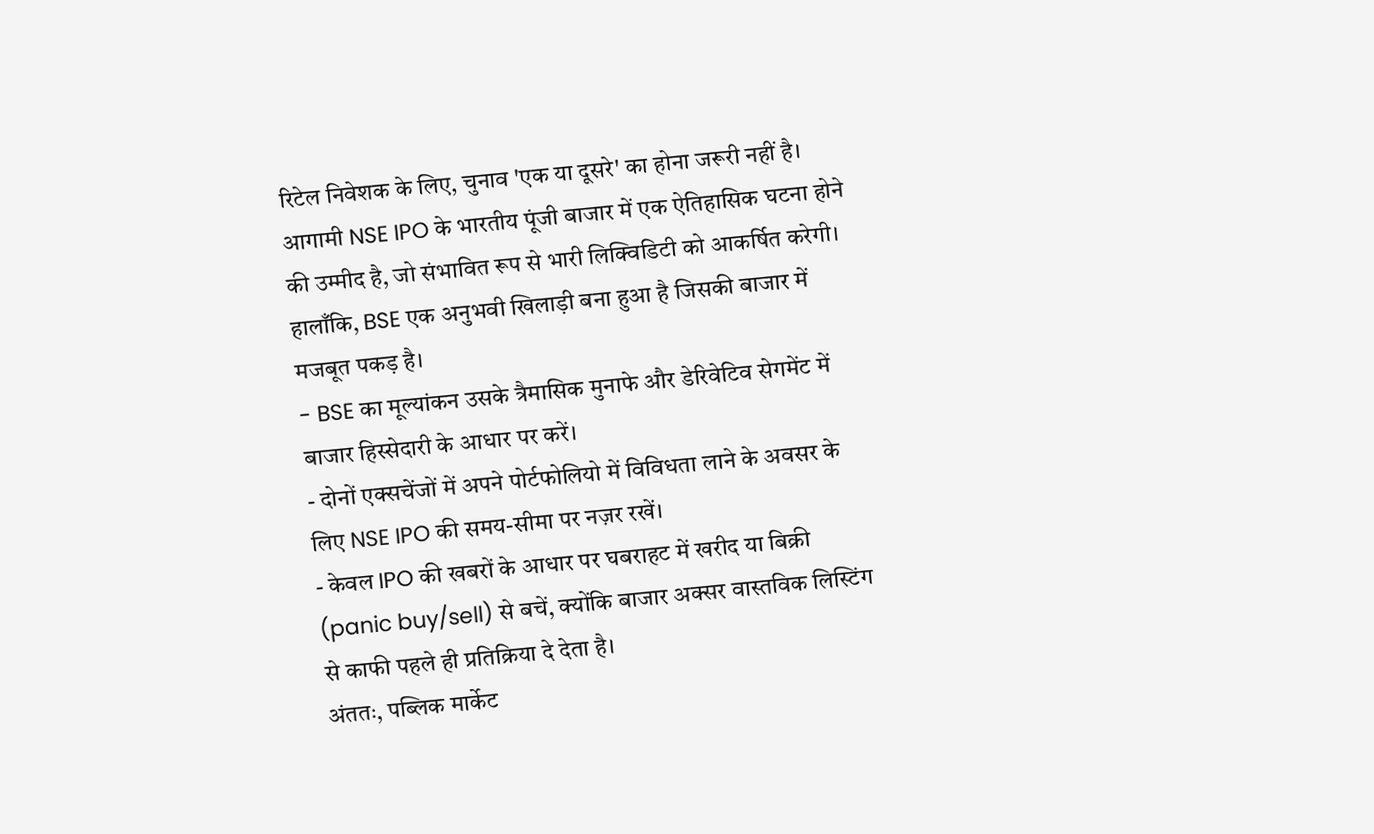रिटेल निवेशक के लिए, चुनाव 'एक या दूसरे' का होना जरूरी नहीं है। आगामी NSE IPO के भारतीय पूंजी बाजार में एक ऐतिहासिक घटना होने की उम्मीद है, जो संभावित रूप से भारी लिक्विडिटी को आकर्षित करेगी। हालाँकि, BSE एक अनुभवी खिलाड़ी बना हुआ है जिसकी बाजार में मजबूत पकड़ है।
- BSE का मूल्यांकन उसके त्रैमासिक मुनाफे और डेरिवेटिव सेगमेंट में बाजार हिस्सेदारी के आधार पर करें।
- दोनों एक्सचेंजों में अपने पोर्टफोलियो में विविधता लाने के अवसर के लिए NSE IPO की समय-सीमा पर नज़र रखें।
- केवल IPO की खबरों के आधार पर घबराहट में खरीद या बिक्री (panic buy/sell) से बचें, क्योंकि बाजार अक्सर वास्तविक लिस्टिंग से काफी पहले ही प्रतिक्रिया दे देता है।
अंततः, पब्लिक मार्केट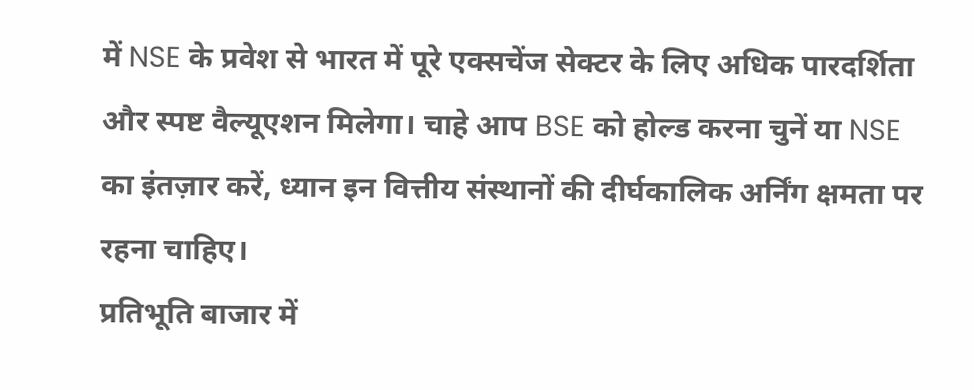में NSE के प्रवेश से भारत में पूरे एक्सचेंज सेक्टर के लिए अधिक पारदर्शिता और स्पष्ट वैल्यूएशन मिलेगा। चाहे आप BSE को होल्ड करना चुनें या NSE का इंतज़ार करें, ध्यान इन वित्तीय संस्थानों की दीर्घकालिक अर्निंग क्षमता पर रहना चाहिए।
प्रतिभूति बाजार में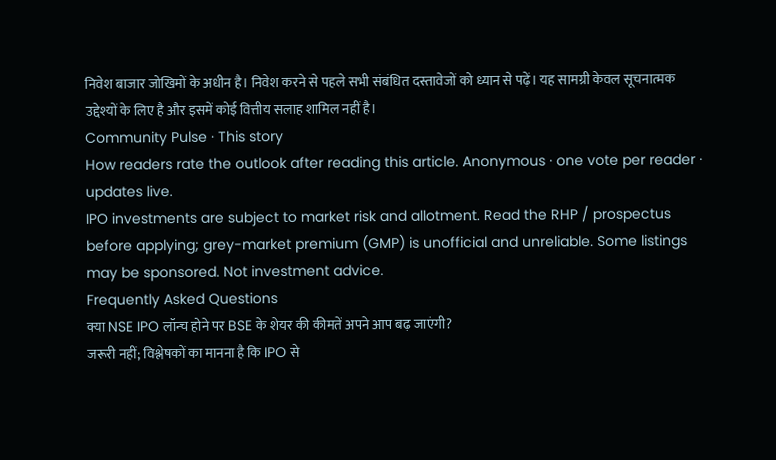निवेश बाजार जोखिमों के अधीन है। निवेश करने से पहले सभी संबंधित दस्तावेजों को ध्यान से पढ़ें। यह सामग्री केवल सूचनात्मक उद्देश्यों के लिए है और इसमें कोई वित्तीय सलाह शामिल नहीं है।
Community Pulse · This story
How readers rate the outlook after reading this article. Anonymous · one vote per reader · updates live.
IPO investments are subject to market risk and allotment. Read the RHP / prospectus before applying; grey-market premium (GMP) is unofficial and unreliable. Some listings may be sponsored. Not investment advice.
Frequently Asked Questions
क्या NSE IPO लॉन्च होने पर BSE के शेयर की कीमतें अपने आप बढ़ जाएंगी?
जरूरी नहीं; विश्लेषकों का मानना है कि IPO से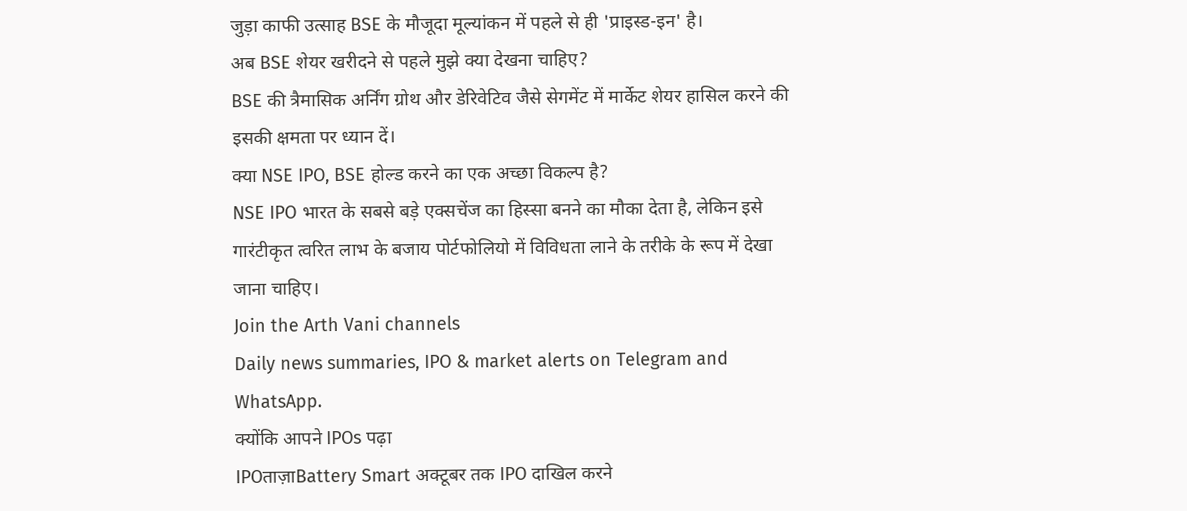जुड़ा काफी उत्साह BSE के मौजूदा मूल्यांकन में पहले से ही 'प्राइस्ड-इन' है।
अब BSE शेयर खरीदने से पहले मुझे क्या देखना चाहिए?
BSE की त्रैमासिक अर्निंग ग्रोथ और डेरिवेटिव जैसे सेगमेंट में मार्केट शेयर हासिल करने की इसकी क्षमता पर ध्यान दें।
क्या NSE IPO, BSE होल्ड करने का एक अच्छा विकल्प है?
NSE IPO भारत के सबसे बड़े एक्सचेंज का हिस्सा बनने का मौका देता है, लेकिन इसे गारंटीकृत त्वरित लाभ के बजाय पोर्टफोलियो में विविधता लाने के तरीके के रूप में देखा जाना चाहिए।
Join the Arth Vani channels
Daily news summaries, IPO & market alerts on Telegram and WhatsApp.
क्योंकि आपने IPOs पढ़ा
IPOताज़ाBattery Smart अक्टूबर तक IPO दाखिल करने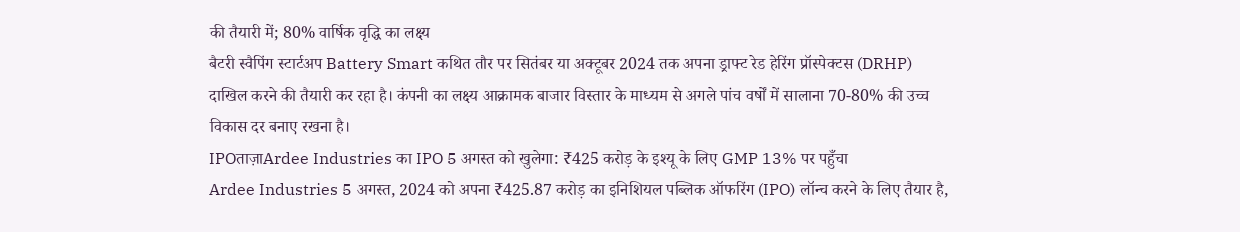की तैयारी में; 80% वार्षिक वृद्धि का लक्ष्य
बैटरी स्वैपिंग स्टार्टअप Battery Smart कथित तौर पर सितंबर या अक्टूबर 2024 तक अपना ड्राफ्ट रेड हेरिंग प्रॉस्पेक्टस (DRHP) दाखिल करने की तैयारी कर रहा है। कंपनी का लक्ष्य आक्रामक बाजार विस्तार के माध्यम से अगले पांच वर्षों में सालाना 70-80% की उच्च विकास दर बनाए रखना है।
IPOताज़ाArdee Industries का IPO 5 अगस्त को खुलेगा: ₹425 करोड़ के इश्यू के लिए GMP 13% पर पहुँचा
Ardee Industries 5 अगस्त, 2024 को अपना ₹425.87 करोड़ का इनिशियल पब्लिक ऑफरिंग (IPO) लॉन्च करने के लिए तैयार है,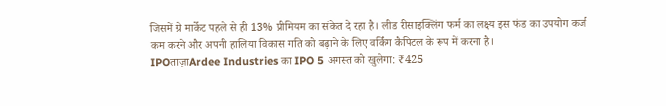जिसमें ग्रे मार्केट पहले से ही 13% प्रीमियम का संकेत दे रहा है। लीड रीसाइक्लिंग फर्म का लक्ष्य इस फंड का उपयोग कर्ज कम करने और अपनी हालिया विकास गति को बढ़ाने के लिए वर्किंग कैपिटल के रूप में करना है।
IPOताज़ाArdee Industries का IPO 5 अगस्त को खुलेगा: ₹425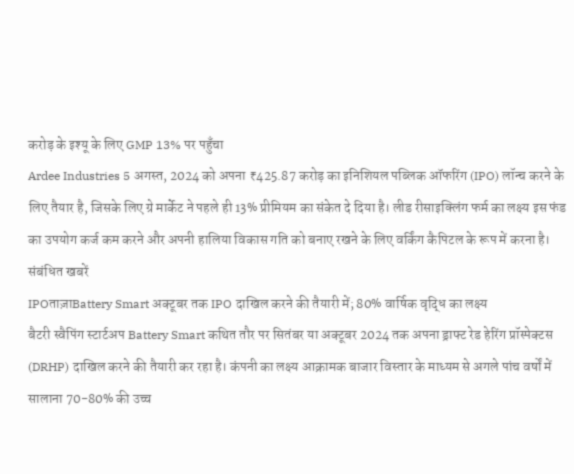करोड़ के इश्यू के लिए GMP 13% पर पहुँचा
Ardee Industries 5 अगस्त, 2024 को अपना ₹425.87 करोड़ का इनिशियल पब्लिक ऑफरिंग (IPO) लॉन्च करने के लिए तैयार है, जिसके लिए ग्रे मार्केट ने पहले ही 13% प्रीमियम का संकेत दे दिया है। लीड रीसाइक्लिंग फर्म का लक्ष्य इस फंड का उपयोग कर्ज कम करने और अपनी हालिया विकास गति को बनाए रखने के लिए वर्किंग कैपिटल के रूप में करना है।
संबंधित खबरें
IPOताज़ाBattery Smart अक्टूबर तक IPO दाखिल करने की तैयारी में; 80% वार्षिक वृद्धि का लक्ष्य
बैटरी स्वैपिंग स्टार्टअप Battery Smart कथित तौर पर सितंबर या अक्टूबर 2024 तक अपना ड्राफ्ट रेड हेरिंग प्रॉस्पेक्टस (DRHP) दाखिल करने की तैयारी कर रहा है। कंपनी का लक्ष्य आक्रामक बाजार विस्तार के माध्यम से अगले पांच वर्षों में सालाना 70-80% की उच्च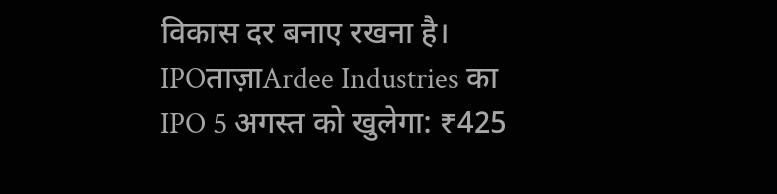विकास दर बनाए रखना है।
IPOताज़ाArdee Industries का IPO 5 अगस्त को खुलेगा: ₹425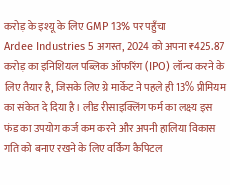करोड़ के इश्यू के लिए GMP 13% पर पहुँचा
Ardee Industries 5 अगस्त, 2024 को अपना ₹425.87 करोड़ का इनिशियल पब्लिक ऑफरिंग (IPO) लॉन्च करने के लिए तैयार है, जिसके लिए ग्रे मार्केट ने पहले ही 13% प्रीमियम का संकेत दे दिया है। लीड रीसाइक्लिंग फर्म का लक्ष्य इस फंड का उपयोग कर्ज कम करने और अपनी हालिया विकास गति को बनाए रखने के लिए वर्किंग कैपिटल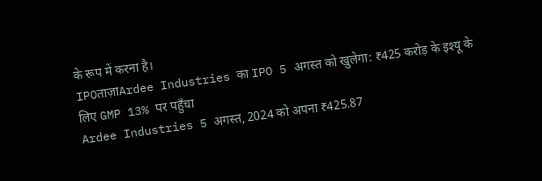के रूप में करना है।
IPOताज़ाArdee Industries का IPO 5 अगस्त को खुलेगा: ₹425 करोड़ के इश्यू के लिए GMP 13% पर पहुँचा
Ardee Industries 5 अगस्त, 2024 को अपना ₹425.87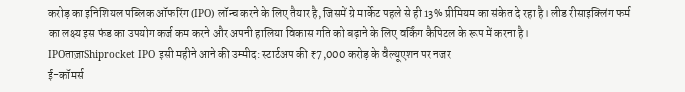करोड़ का इनिशियल पब्लिक ऑफरिंग (IPO) लॉन्च करने के लिए तैयार है, जिसमें ग्रे मार्केट पहले से ही 13% प्रीमियम का संकेत दे रहा है। लीड रीसाइक्लिंग फर्म का लक्ष्य इस फंड का उपयोग कर्ज कम करने और अपनी हालिया विकास गति को बढ़ाने के लिए वर्किंग कैपिटल के रूप में करना है।
IPOताज़ाShiprocket IPO इसी महीने आने की उम्मीद: स्टार्टअप की ₹7,000 करोड़ के वैल्यूएशन पर नजर
ई-कॉमर्स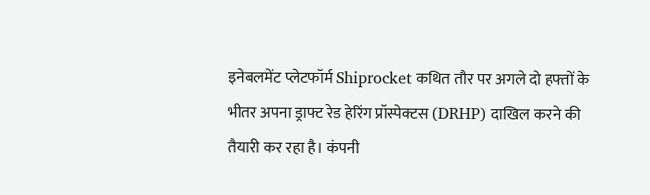इनेबलमेंट प्लेटफॉर्म Shiprocket कथित तौर पर अगले दो हफ्तों के भीतर अपना ड्राफ्ट रेड हेरिंग प्रॉस्पेक्टस (DRHP) दाखिल करने की तैयारी कर रहा है। कंपनी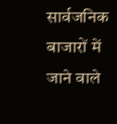सार्वजनिक बाजारों में जाने वाले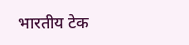भारतीय टेक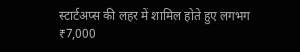स्टार्टअप्स की लहर में शामिल होते हुए लगभग ₹7,000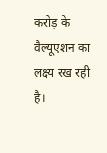करोड़ के वैल्यूएशन का लक्ष्य रख रही है।